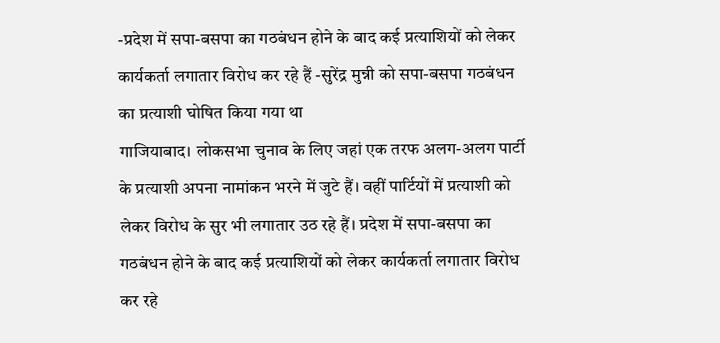-प्रदेश में सपा-बसपा का गठबंधन होने के बाद कई प्रत्याशियों को लेकर कार्यकर्ता लगातार विरोध कर रहे हैं -सुरेंद्र मुन्नी को सपा-बसपा गठबंधन का प्रत्याशी घोषित किया गया था
गाजियाबाद। लोकसभा चुनाव के लिए जहां एक तरफ अलग-अलग पार्टी के प्रत्याशी अपना नामांकन भरने में जुटे हैं। वहीं पार्टियों में प्रत्याशी को लेकर विरोध के सुर भी लगातार उठ रहे हैं। प्रदेश में सपा-बसपा का गठबंधन होने के बाद कई प्रत्याशियों को लेकर कार्यकर्ता लगातार विरोध कर रहे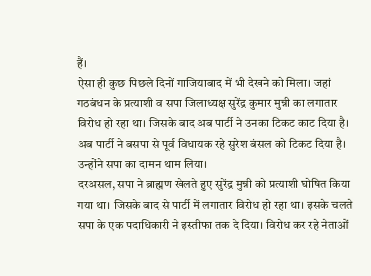हैं।
ऐसा ही कुछ पिछले दिनों गाजियाबाद में भी देखने को मिला। जहां गठबंधन के प्रत्याशी व सपा जिलाध्यक्ष सुरेंद्र कुमार मुन्नी का लगातार विरोध हो रहा था। जिसके बाद अब पार्टी ने उनका टिकट काट दिया है। अब पार्टी ने बसपा से पूर्व विधायक रहे सुरेश बंसल को टिकट दिया है। उन्होंने सपा का दामन थाम लिया।
दरअसल, सपा ने ब्राह्मण खेलते हुए सुरेंद्र मुन्नी को प्रत्याशी घोषित किया गया था। जिसके बाद से पार्टी में लगातार विरोध हो रहा था। इसके चलते सपा के एक पदाधिकारी ने इस्तीफा तक दे दिया। विरोध कर रहे नेताओं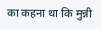का कहना था कि मुन्नी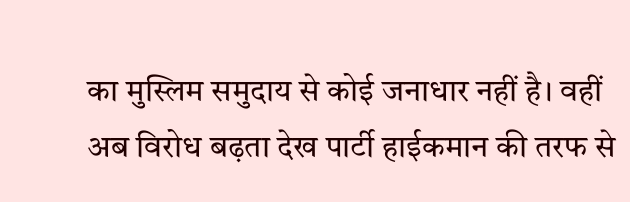का मुस्लिम समुदाय से कोई जनाधार नहीं है। वहीं अब विरोध बढ़ता देख पार्टी हाईकमान की तरफ से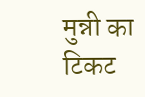मुन्नी का टिकट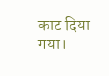काट दिया गया।